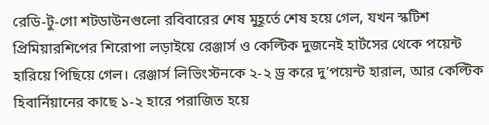রেডি-টু-গো শটডাউনগুলো রবিবারের শেষ মুহূর্তে শেষ হয়ে গেল, যখন স্কটিশ প্রিমিয়ারশিপের শিরোপা লড়াইয়ে রেঞ্জার্স ও কেল্টিক দুজনেই হার্টসের থেকে পয়েন্ট হারিয়ে পিছিয়ে গেল। রেঞ্জার্স লিভিংস্টনকে ২-২ ড্র করে দু’পয়েন্ট হারাল, আর কেল্টিক হিবার্নিয়ানের কাছে ১-২ হারে পরাজিত হয়ে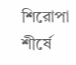শিরোপা শীর্ষে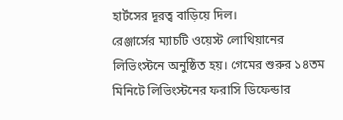হার্টসের দূরত্ব বাড়িয়ে দিল।
রেঞ্জার্সের ম্যাচটি ওয়েস্ট লোথিয়ানের লিভিংস্টনে অনুষ্ঠিত হয়। গেমের শুরুর ১৪তম মিনিটে লিভিংস্টনের ফরাসি ডিফেন্ডার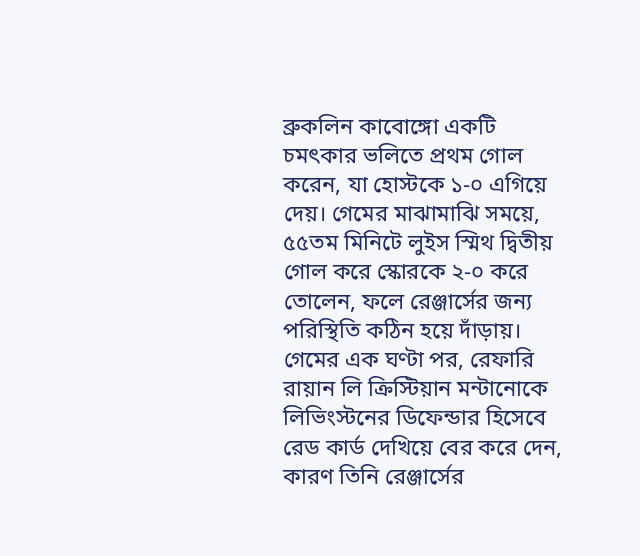ব্রুকলিন কাবোঙ্গো একটি চমৎকার ভলিতে প্রথম গোল করেন, যা হোস্টকে ১-০ এগিয়ে দেয়। গেমের মাঝামাঝি সময়ে, ৫৫তম মিনিটে লুইস স্মিথ দ্বিতীয় গোল করে স্কোরকে ২-০ করে তোলেন, ফলে রেঞ্জার্সের জন্য পরিস্থিতি কঠিন হয়ে দাঁড়ায়।
গেমের এক ঘণ্টা পর, রেফারি রায়ান লি ক্রিস্টিয়ান মন্টানোকে লিভিংস্টনের ডিফেন্ডার হিসেবে রেড কার্ড দেখিয়ে বের করে দেন, কারণ তিনি রেঞ্জার্সের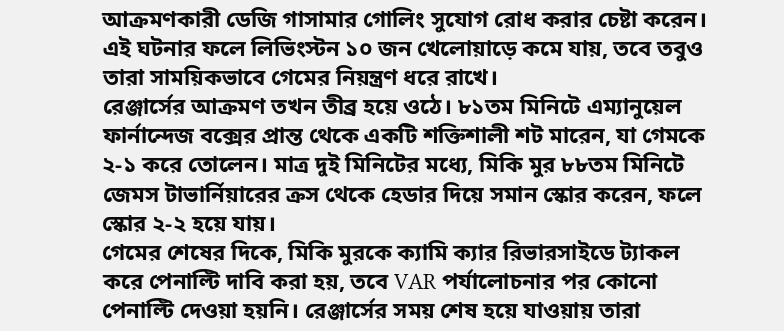আক্রমণকারী ডেজি গাসামার গোলিং সুযোগ রোধ করার চেষ্টা করেন। এই ঘটনার ফলে লিভিংস্টন ১০ জন খেলোয়াড়ে কমে যায়, তবে তবুও তারা সাময়িকভাবে গেমের নিয়ন্ত্রণ ধরে রাখে।
রেঞ্জার্সের আক্রমণ তখন তীব্র হয়ে ওঠে। ৮১তম মিনিটে এম্যানুয়েল ফার্নান্দেজ বক্সের প্রান্ত থেকে একটি শক্তিশালী শট মারেন, যা গেমকে ২-১ করে তোলেন। মাত্র দুই মিনিটের মধ্যে, মিকি মুর ৮৮তম মিনিটে জেমস টাভার্নিয়ারের ক্রস থেকে হেডার দিয়ে সমান স্কোর করেন, ফলে স্কোর ২-২ হয়ে যায়।
গেমের শেষের দিকে, মিকি মুরকে ক্যামি ক্যার রিভারসাইডে ট্যাকল করে পেনাল্টি দাবি করা হয়, তবে VAR পর্যালোচনার পর কোনো পেনাল্টি দেওয়া হয়নি। রেঞ্জার্সের সময় শেষ হয়ে যাওয়ায় তারা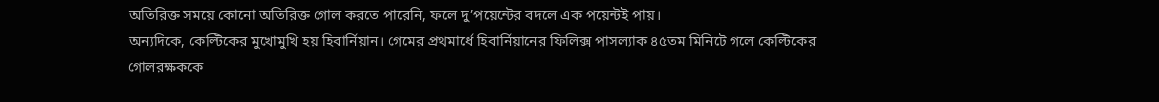অতিরিক্ত সময়ে কোনো অতিরিক্ত গোল করতে পারেনি, ফলে দু’পয়েন্টের বদলে এক পয়েন্টই পায়।
অন্যদিকে, কেল্টিকের মুখোমুখি হয় হিবার্নিয়ান। গেমের প্রথমার্ধে হিবার্নিয়ানের ফিলিক্স পাসল্যাক ৪৫তম মিনিটে গলে কেল্টিকের গোলরক্ষককে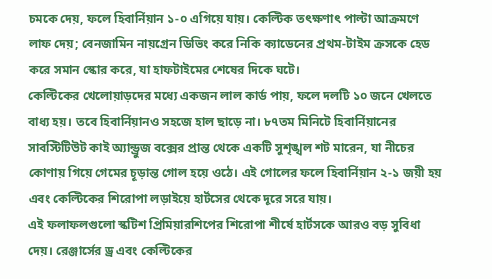চমকে দেয়, ফলে হিবার্নিয়ান ১-০ এগিয়ে যায়। কেল্টিক তৎক্ষণাৎ পাল্টা আক্রমণে লাফ দেয়; বেনজামিন নায়গ্রেন ডিভিং করে নিকি ক্যাডেনের প্রথম-টাইম ক্রসকে হেড করে সমান স্কোর করে, যা হাফটাইমের শেষের দিকে ঘটে।
কেল্টিকের খেলোয়াড়দের মধ্যে একজন লাল কার্ড পায়, ফলে দলটি ১০ জনে খেলতে বাধ্য হয়। তবে হিবার্নিয়ানও সহজে হাল ছাড়ে না। ৮৭তম মিনিটে হিবার্নিয়ানের সাবস্টিটিউট কাই অ্যান্ড্রুজ বক্সের প্রান্ত থেকে একটি সুশৃঙ্খল শট মারেন, যা নীচের কোণায় গিয়ে গেমের চূড়ান্ত গোল হয়ে ওঠে। এই গোলের ফলে হিবার্নিয়ান ২-১ জয়ী হয় এবং কেল্টিকের শিরোপা লড়াইয়ে হার্টসের থেকে দূরে সরে যায়।
এই ফলাফলগুলো স্কটিশ প্রিমিয়ারশিপের শিরোপা শীর্ষে হার্টসকে আরও বড় সুবিধা দেয়। রেঞ্জার্সের ড্র এবং কেল্টিকের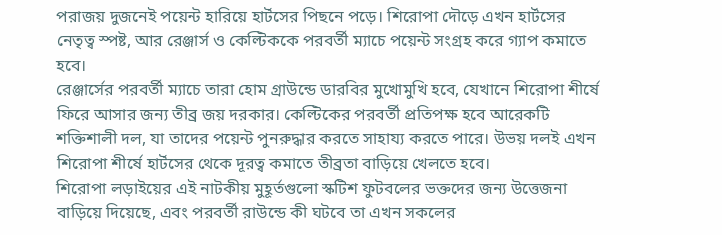পরাজয় দুজনেই পয়েন্ট হারিয়ে হার্টসের পিছনে পড়ে। শিরোপা দৌড়ে এখন হার্টসের নেতৃত্ব স্পষ্ট, আর রেঞ্জার্স ও কেল্টিককে পরবর্তী ম্যাচে পয়েন্ট সংগ্রহ করে গ্যাপ কমাতে হবে।
রেঞ্জার্সের পরবর্তী ম্যাচে তারা হোম গ্রাউন্ডে ডারবির মুখোমুখি হবে, যেখানে শিরোপা শীর্ষে ফিরে আসার জন্য তীব্র জয় দরকার। কেল্টিকের পরবর্তী প্রতিপক্ষ হবে আরেকটি শক্তিশালী দল, যা তাদের পয়েন্ট পুনরুদ্ধার করতে সাহায্য করতে পারে। উভয় দলই এখন শিরোপা শীর্ষে হার্টসের থেকে দূরত্ব কমাতে তীব্রতা বাড়িয়ে খেলতে হবে।
শিরোপা লড়াইয়ের এই নাটকীয় মুহূর্তগুলো স্কটিশ ফুটবলের ভক্তদের জন্য উত্তেজনা বাড়িয়ে দিয়েছে, এবং পরবর্তী রাউন্ডে কী ঘটবে তা এখন সকলের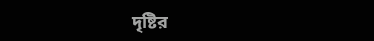দৃষ্টির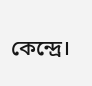কেন্দ্রে।